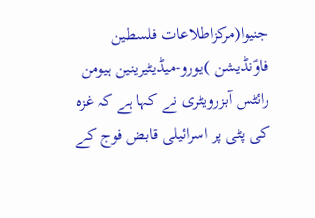جنیوا(مرکزاطلاعات فلسطین فاوؑنڈیشن )یورو-میڈیٹیرینین ہیومن رائٹس آبزرویٹری نے کہا ہے کہ غزہ کی پٹی پر اسرائیلی قابض فوج کے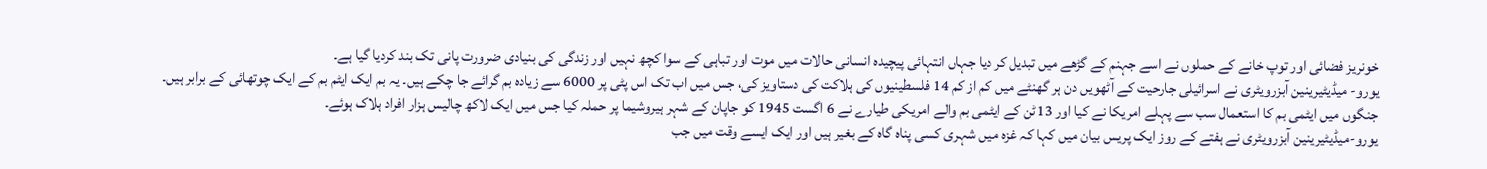خونریز فضائی اور توپ خانے کے حملوں نے اسے جہنم کے گڑھے میں تبدیل کر دیا جہاں انتہائی پیچیدہ انسانی حالات میں موت اور تباہی کے سوا کچھ نہیں اور زندگی کی بنیادی ضرورت پانی تک بند کردیا گیا ہے۔
یورو- میڈیٹیرینین آبزرویٹری نے اسرائیلی جارحیت کے آٹھویں دن ہر گھنٹے میں کم از کم 14 فلسطینیوں کی ہلاکت کی دستاویز کی، جس میں اب تک اس پٹی پر 6000 سے زیادہ بم گرائے جا چکے ہیں۔ یہ بم ایک ایٹم بم کے ایک چوتھائی کے برابر ہیں۔
جنگوں میں ایٹمی بم کا استعمال سب سے پہلے امریکا نے کیا اور 13ٹن کے ایٹمی بم والے امریکی طیارے نے 6 اگست 1945 کو جاپان کے شہر ہیروشیما پر حملہ کیا جس میں ایک لاکھ چالیس ہزار افراد ہلاک ہوئے۔
یورو-میڈیٹیرینین آبزرویٹری نے ہفتے کے روز ایک پریس بیان میں کہا کہ غزہ میں شہری کسی پناہ گاہ کے بغیر ہیں اور ایک ایسے وقت میں جب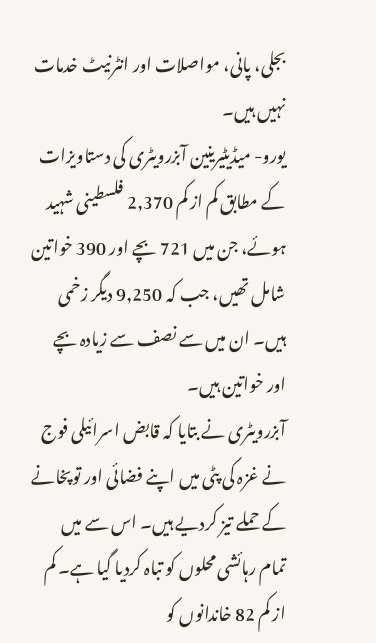بجلی، پانی، مواصلات اور انٹرنیٹ خدمات نہیں ہیں۔
یورو- میڈیٹیرینین آبزرویٹری کی دستاویزات کے مطابق کم از کم 2,370 فلسطینی شہید ہوئے، جن میں 721 بچے اور 390 خواتین شامل تھیں، جب کہ 9,250 دیگر زخمی ہیں۔ ان میں سے نصف سے زیادہ بچے اور خواتین ہیں۔
آبزرویٹری نے بتایا کہ قابض اسرائیلی فوج نے غزہ کی پٹی میں اپنے فضائی اور توپخانے کے حملے تیز کردیے ہیں۔ اس سے میں تمام رہائشی محلوں کو تباہ کردیا گیا ہے۔ کم از کم 82 خاندانوں کو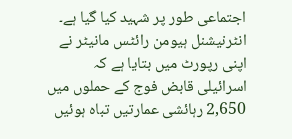اجتماعی طور پر شہید کیا گیا ہے۔
انٹرنیشنل ہیومن رائٹس مانیٹر نے اپنی رپورٹ میں بتایا ہے کہ اسرائیلی قابض فوج کے حملوں میں 2,650 رہائشی عمارتیں تباہ ہوئیں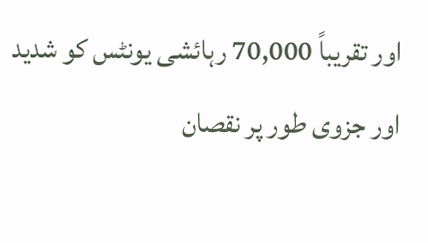اور تقریباً 70,000 رہائشی یونٹس کو شدید اور جزوی طور پر نقصان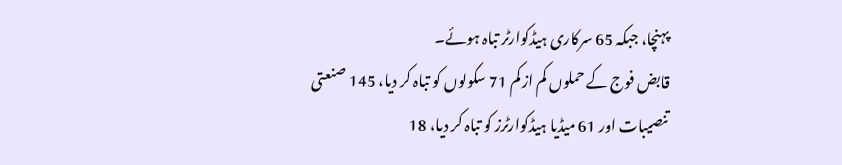پہنچا، جبکہ 65 سرکاری ہیڈکوارٹر تباہ ہوئے۔
قابض فوج کے حملوں کم از کم 71 سکولوں کو تباہ کر دیا، 145 صنعتی تنصیبات اور 61 میڈیا ہیڈکوارٹرز کو تباہ کر دیا، 18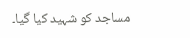مساجد کو شہید کیا گیا۔